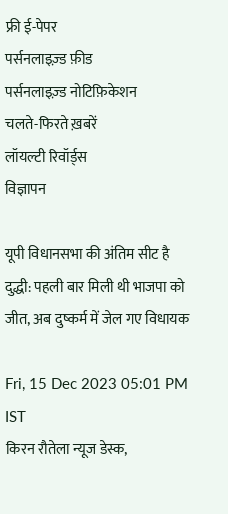फ्री ई-पेपर
पर्सनलाइज़्ड फ़ीड
पर्सनलाइज़्ड नोटिफ़िकेशन
चलते-फिरते ख़बरें
लॉयल्टी रिवॉर्ड्स
विज्ञापन

यूपी विधानसभा की अंतिम सीट है दुद्धी: पहली बार मिली थी भाजपा को जीत, अब दुष्कर्म में जेल गए विधायक

Fri, 15 Dec 2023 05:01 PM IST
किरन रौतेला न्यूज डेस्क,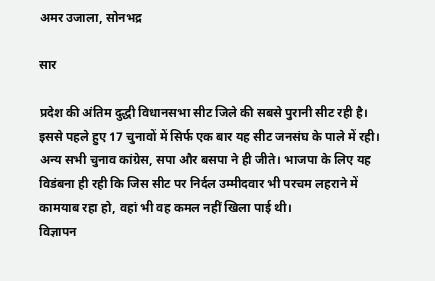अमर उजाला, सोनभद्र

सार

प्रदेश की अंतिम दुद्धी विधानसभा सीट जिले की सबसे पुरानी सीट रही है। इससे पहले हुए 17 चुनावों में सिर्फ एक बार यह सीट जनसंघ के पाले में रही। अन्य सभी चुनाव कांग्रेस, सपा और बसपा ने ही जीते। भाजपा के लिए यह विडंबना ही रही कि जिस सीट पर निर्दल उम्मीदवार भी परचम लहराने में कामयाब रहा हो, वहां भी वह कमल नहीं खिला पाई थी।
विज्ञापन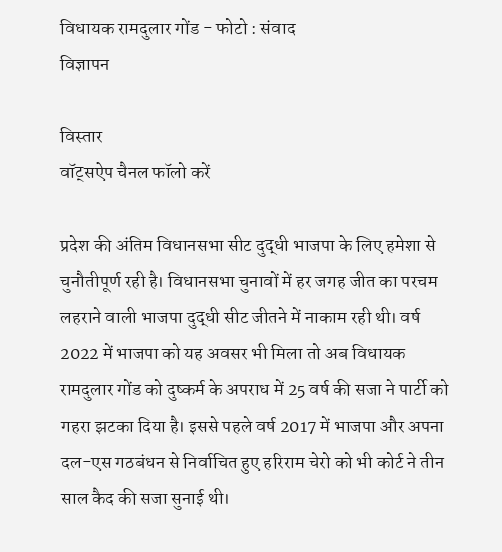विधायक रामदुलार गोंड - फोटो : संवाद
विज्ञापन

विस्तार
वॉट्सऐप चैनल फॉलो करें

प्रदेश की अंतिम विधानसभा सीट दुद्धी भाजपा के लिए हमेशा से चुनौतीपूर्ण रही है। विधानसभा चुनावों में हर जगह जीत का परचम लहराने वाली भाजपा दुद्धी सीट जीतने में नाकाम रही थी। वर्ष 2022 में भाजपा को यह अवसर भी मिला तो अब विधायक रामदुलार गोंड को दुष्कर्म के अपराध में 25 वर्ष की सजा ने पार्टी को गहरा झटका दिया है। इससे पहले वर्ष 2017 में भाजपा और अपना दल-एस गठबंधन से निर्वाचित हुए हरिराम चेरो को भी कोर्ट ने तीन साल कैद की सजा सुनाई थी।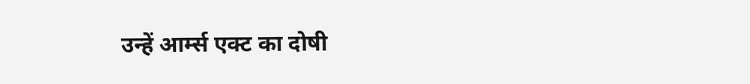उन्हें आर्म्स एक्ट का दोषी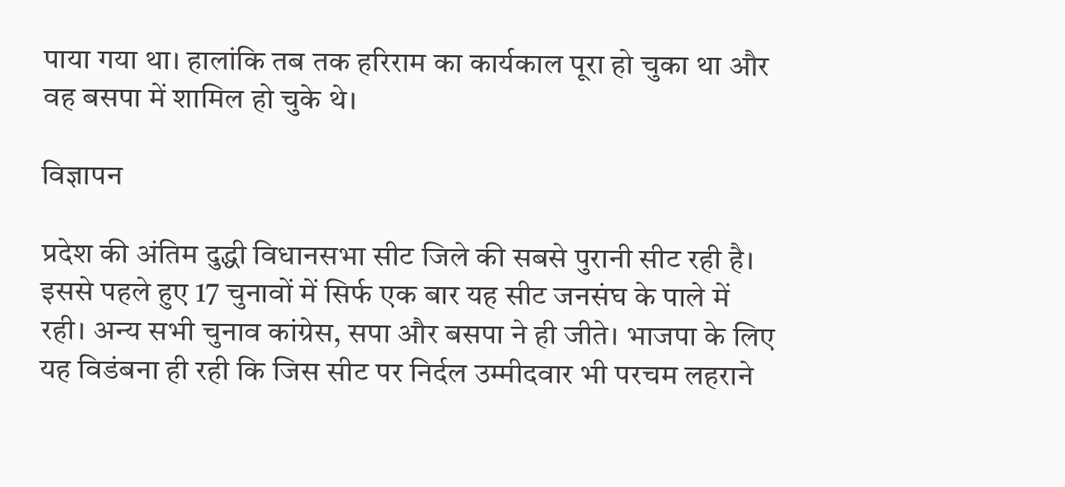पाया गया था। हालांकि तब तक हरिराम का कार्यकाल पूरा हो चुका था और वह बसपा में शामिल हो चुके थे।

विज्ञापन

प्रदेश की अंतिम दुद्धी विधानसभा सीट जिले की सबसे पुरानी सीट रही है। इससे पहले हुए 17 चुनावों में सिर्फ एक बार यह सीट जनसंघ के पाले में रही। अन्य सभी चुनाव कांग्रेस, सपा और बसपा ने ही जीते। भाजपा के लिए यह विडंबना ही रही कि जिस सीट पर निर्दल उम्मीदवार भी परचम लहराने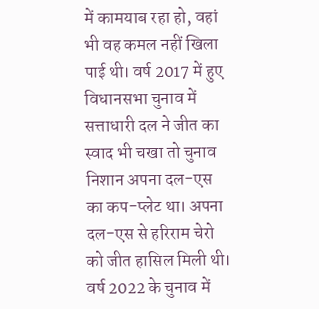में कामयाब रहा हो, वहां भी वह कमल नहीं खिला पाई थी। वर्ष 2017 में हुए विधानसभा चुनाव में सत्ताधारी दल ने जीत का स्वाद भी चखा तो चुनाव निशान अपना दल-एस का कप-प्लेट था। अपना दल-एस से हरिराम चेरो को जीत हासिल मिली थी। वर्ष 2022 के चुनाव में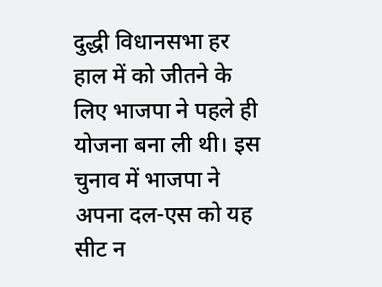दुद्धी विधानसभा हर हाल में को जीतने के लिए भाजपा ने पहले ही योजना बना ली थी। इस चुनाव में भाजपा ने अपना दल-एस को यह सीट न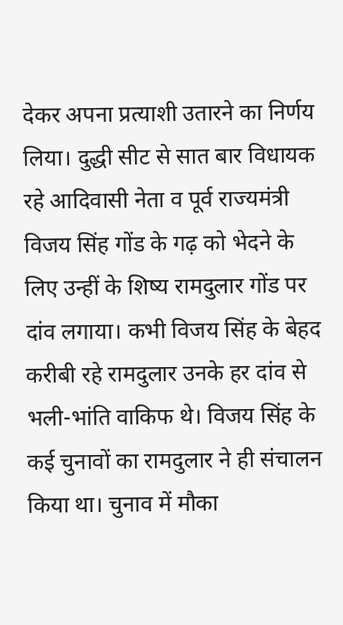देकर अपना प्रत्याशी उतारने का निर्णय लिया। दुद्धी सीट से सात बार विधायक रहे आदिवासी नेता व पूर्व राज्यमंत्री विजय सिंह गोंड के गढ़ को भेदने के लिए उन्हीं के शिष्य रामदुलार गोंड पर दांव लगाया। कभी विजय सिंह के बेहद करीबी रहे रामदुलार उनके हर दांव से भली-भांति वाकिफ थे। विजय सिंह के कई चुनावों का रामदुलार ने ही संचालन किया था। चुनाव में मौका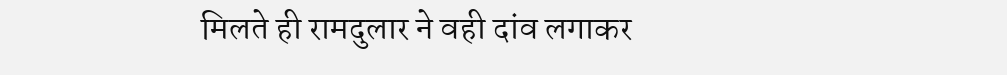मिलते ही रामदुलार ने वही दांव लगाकर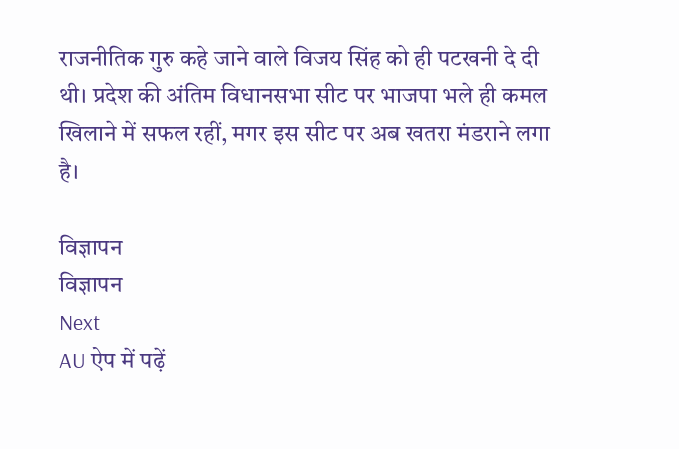राजनीतिक गुरु कहे जाने वाले विजय सिंह को ही पटखनी दे दी थी। प्रदेश की अंतिम विधानसभा सीट पर भाजपा भले ही कमल खिलाने में सफल रहीं, मगर इस सीट पर अब खतरा मंडराने लगा है।

विज्ञापन
विज्ञापन
Next
AU ऐप में पढ़ें